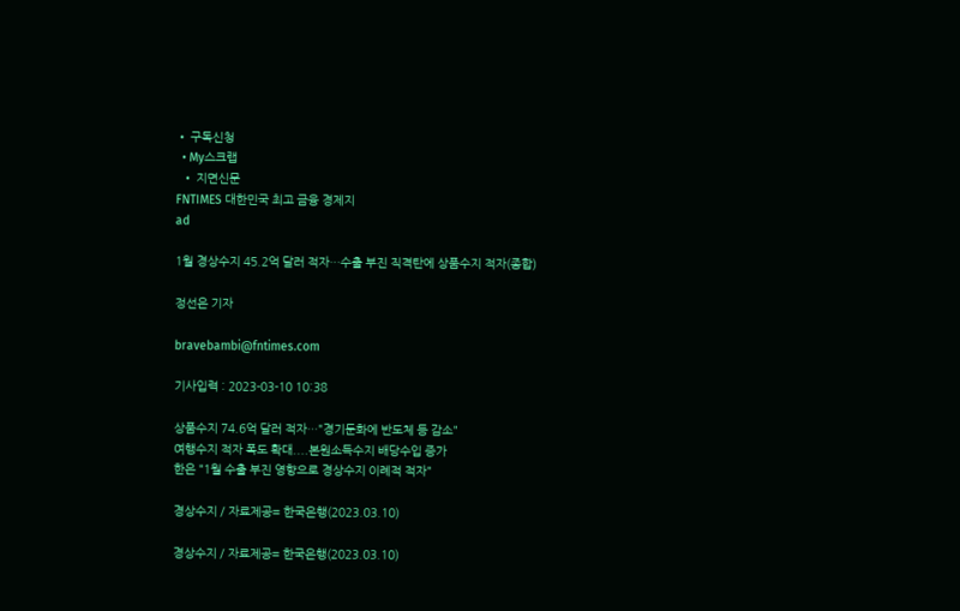• 구독신청
  • My스크랩
  • 지면신문
FNTIMES 대한민국 최고 금융 경제지
ad

1월 경상수지 45.2억 달러 적자…수출 부진 직격탄에 상품수지 적자(종합)

정선은 기자

bravebambi@fntimes.com

기사입력 : 2023-03-10 10:38

상품수지 74.6억 달러 적자…"경기둔화에 반도체 등 감소"
여행수지 적자 폭도 확대....본원소득수지 배당수입 증가
한은 "1월 수출 부진 영향으로 경상수지 이례적 적자"

경상수지 / 자료제공= 한국은행(2023.03.10)

경상수지 / 자료제공= 한국은행(2023.03.10)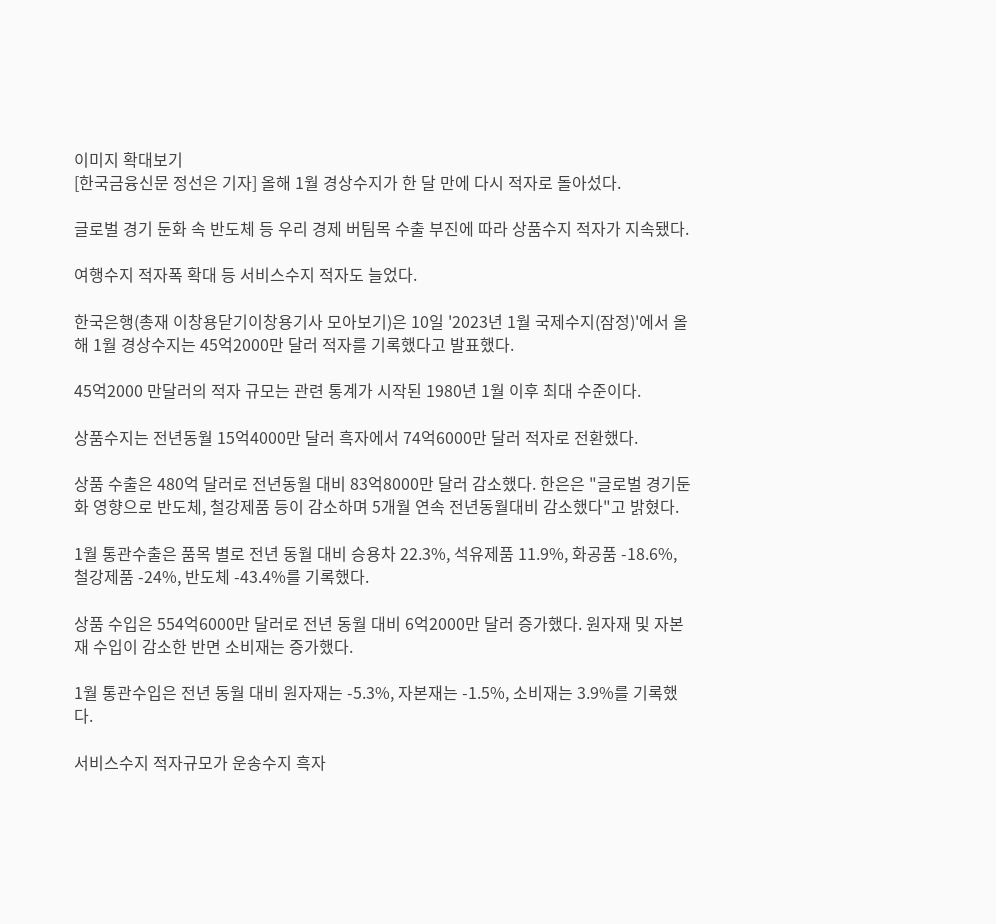이미지 확대보기
[한국금융신문 정선은 기자] 올해 1월 경상수지가 한 달 만에 다시 적자로 돌아섰다.

글로벌 경기 둔화 속 반도체 등 우리 경제 버팀목 수출 부진에 따라 상품수지 적자가 지속됐다.

여행수지 적자폭 확대 등 서비스수지 적자도 늘었다.

한국은행(총재 이창용닫기이창용기사 모아보기)은 10일 '2023년 1월 국제수지(잠정)'에서 올해 1월 경상수지는 45억2000만 달러 적자를 기록했다고 발표했다.

45억2000 만달러의 적자 규모는 관련 통계가 시작된 1980년 1월 이후 최대 수준이다.

상품수지는 전년동월 15억4000만 달러 흑자에서 74억6000만 달러 적자로 전환했다.

상품 수출은 480억 달러로 전년동월 대비 83억8000만 달러 감소했다. 한은은 "글로벌 경기둔화 영향으로 반도체, 철강제품 등이 감소하며 5개월 연속 전년동월대비 감소했다"고 밝혔다.

1월 통관수출은 품목 별로 전년 동월 대비 승용차 22.3%, 석유제품 11.9%, 화공품 -18.6%, 철강제품 -24%, 반도체 -43.4%를 기록했다.

상품 수입은 554억6000만 달러로 전년 동월 대비 6억2000만 달러 증가했다. 원자재 및 자본재 수입이 감소한 반면 소비재는 증가했다.

1월 통관수입은 전년 동월 대비 원자재는 -5.3%, 자본재는 -1.5%, 소비재는 3.9%를 기록했다.

서비스수지 적자규모가 운송수지 흑자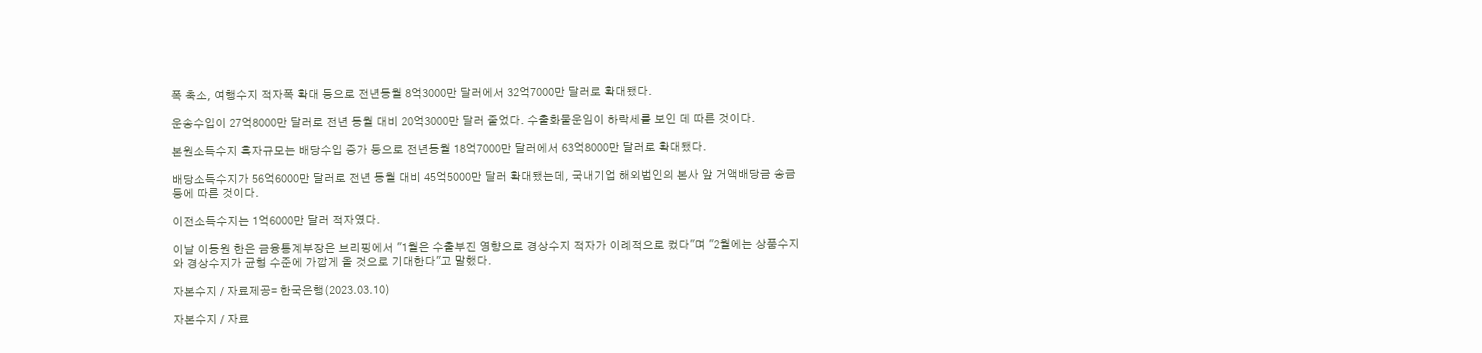폭 축소, 여행수지 적자폭 확대 등으로 전년동월 8억3000만 달러에서 32억7000만 달러로 확대됐다.

운송수입이 27억8000만 달러로 전년 동월 대비 20억3000만 달러 줄었다. 수출화물운임이 하락세를 보인 데 따른 것이다.

본원소득수지 흑자규모는 배당수입 증가 등으로 전년동월 18억7000만 달러에서 63억8000만 달러로 확대됐다.

배당소득수지가 56억6000만 달러로 전년 동월 대비 45억5000만 달러 확대됐는데, 국내기업 해외법인의 본사 앞 거액배당금 송금 등에 따른 것이다.

이전소득수지는 1억6000만 달러 적자였다.

이날 이동원 한은 금융통계부장은 브리핑에서 "1월은 수출부진 영향으로 경상수지 적자가 이례적으로 컸다"며 "2월에는 상품수지와 경상수지가 균형 수준에 가깝게 올 것으로 기대한다"고 말했다.

자본수지 / 자료제공= 한국은행(2023.03.10)

자본수지 / 자료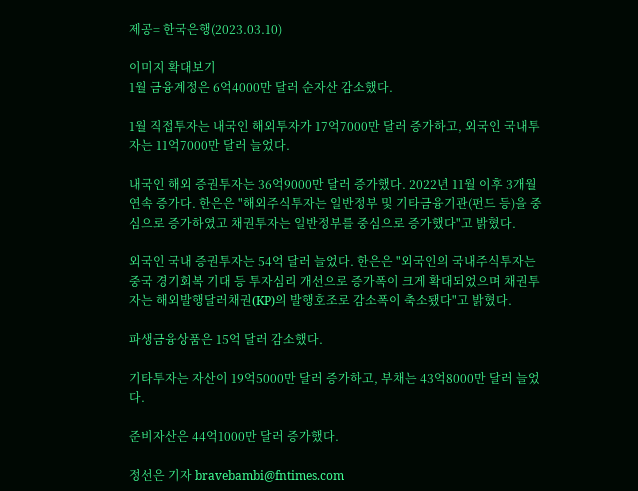제공= 한국은행(2023.03.10)

이미지 확대보기
1월 금융계정은 6억4000만 달러 순자산 감소했다.

1월 직접투자는 내국인 해외투자가 17억7000만 달러 증가하고, 외국인 국내투자는 11억7000만 달러 늘었다.

내국인 해외 증권투자는 36억9000만 달러 증가했다. 2022년 11월 이후 3개월 연속 증가다. 한은은 "해외주식투자는 일반정부 및 기타금융기관(펀드 등)을 중심으로 증가하였고 채권투자는 일반정부를 중심으로 증가했다"고 밝혔다.

외국인 국내 증권투자는 54억 달러 늘었다. 한은은 "외국인의 국내주식투자는 중국 경기회복 기대 등 투자심리 개선으로 증가폭이 크게 확대되었으며 채권투자는 해외발행달러채권(KP)의 발행호조로 감소폭이 축소됐다"고 밝혔다.

파생금융상품은 15억 달러 감소했다.

기타투자는 자산이 19억5000만 달러 증가하고, 부채는 43억8000만 달러 늘었다.

준비자산은 44억1000만 달러 증가했다.

정선은 기자 bravebambi@fntimes.com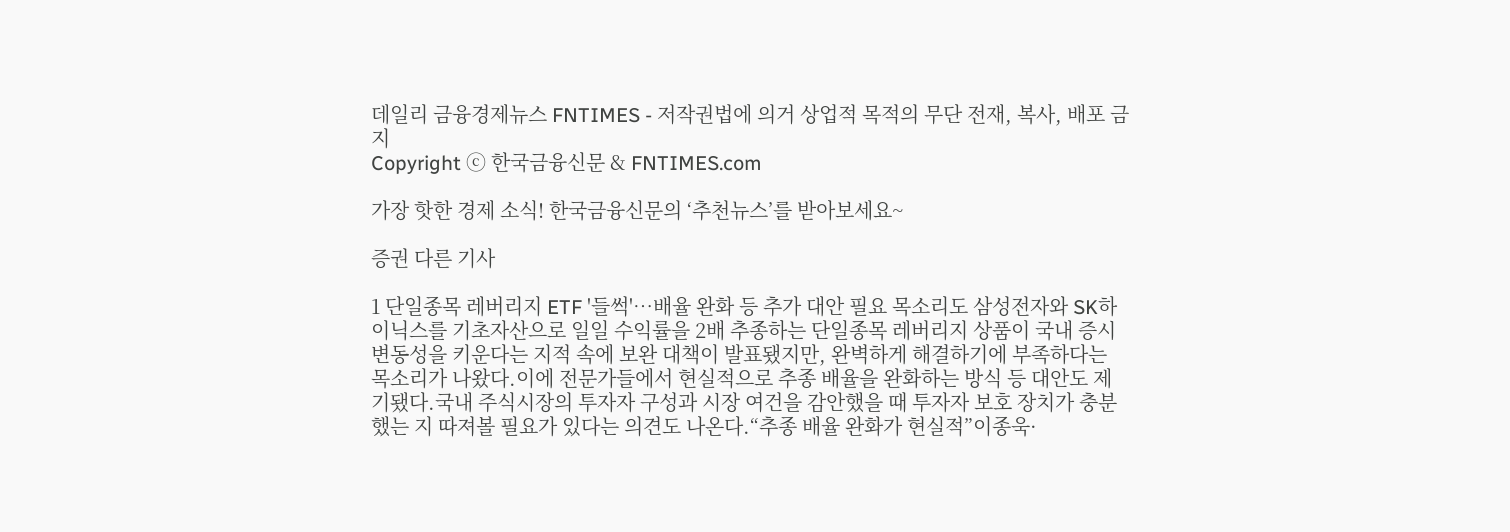데일리 금융경제뉴스 FNTIMES - 저작권법에 의거 상업적 목적의 무단 전재, 복사, 배포 금지
Copyright ⓒ 한국금융신문 & FNTIMES.com

가장 핫한 경제 소식! 한국금융신문의 ‘추천뉴스’를 받아보세요~

증권 다른 기사

1 단일종목 레버리지 ETF '들썩'…배율 완화 등 추가 대안 필요 목소리도 삼성전자와 SK하이닉스를 기초자산으로 일일 수익률을 2배 추종하는 단일종목 레버리지 상품이 국내 증시 변동성을 키운다는 지적 속에 보완 대책이 발표됐지만, 완벽하게 해결하기에 부족하다는 목소리가 나왔다.이에 전문가들에서 현실적으로 추종 배율을 완화하는 방식 등 대안도 제기됐다.국내 주식시장의 투자자 구성과 시장 여건을 감안했을 때 투자자 보호 장치가 충분했는 지 따져볼 필요가 있다는 의견도 나온다.“추종 배율 완화가 현실적”이종욱·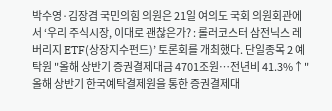박수영·김장겸 국민의힘 의원은 21일 여의도 국회 의원회관에서 ‘우리 주식시장, 이대로 괜찮은가? : 롤러코스터 삼전닉스 레버리지 ETF(상장지수펀드)’ 토론회를 개최했다. 단일종목 2 예탁원 "올해 상반기 증권결제대금 4701조원…전년비 41.3%↑" 올해 상반기 한국예탁결제원을 통한 증권결제대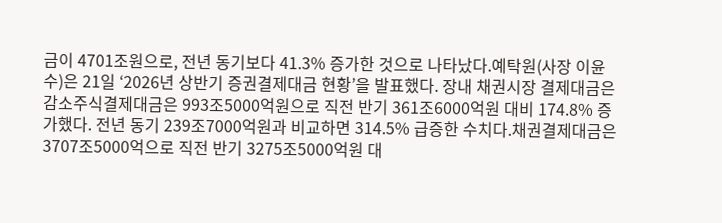금이 4701조원으로, 전년 동기보다 41.3% 증가한 것으로 나타났다.예탁원(사장 이윤수)은 21일 ‘2026년 상반기 증권결제대금 현황’을 발표했다. 장내 채권시장 결제대금은 감소주식결제대금은 993조5000억원으로 직전 반기 361조6000억원 대비 174.8% 증가했다. 전년 동기 239조7000억원과 비교하면 314.5% 급증한 수치다.채권결제대금은 3707조5000억으로 직전 반기 3275조5000억원 대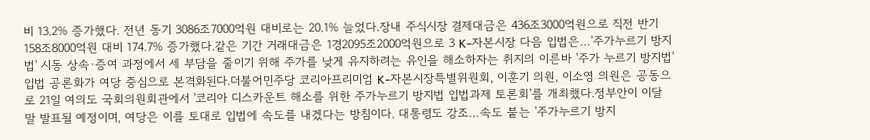비 13.2% 증가했다. 전년 동기 3086조7000억원 대비로는 20.1% 늘었다.장내 주식시장 결제대금은 436조3000억원으로 직전 반기 158조8000억원 대비 174.7% 증가했다.같은 기간 거래대금은 1경2095조2000억원으로 3 K-자본시장 다음 입법은…'주가누르기 방지법' 시동 상속·증여 과정에서 세 부담을 줄이기 위해 주가를 낮게 유지하려는 유인을 해소하자는 취지의 이른바 '주가 누르기 방지법' 입법 공론화가 여당 중심으로 본격화된다.더불어민주당 코리아프리미엄 K-자본시장특별위원회, 이훈기 의원, 이소영 의원은 공동으로 21일 여의도 국회의원회관에서 '코리아 디스카운트 해소를 위한 주가누르기 방지법 입법과제 토론회'를 개최했다.정부안이 이달 말 발표될 예정이며, 여당은 이를 토대로 입법에 속도를 내겠다는 방침이다. 대통령도 강조…속도 붙는 '주가누르기 방지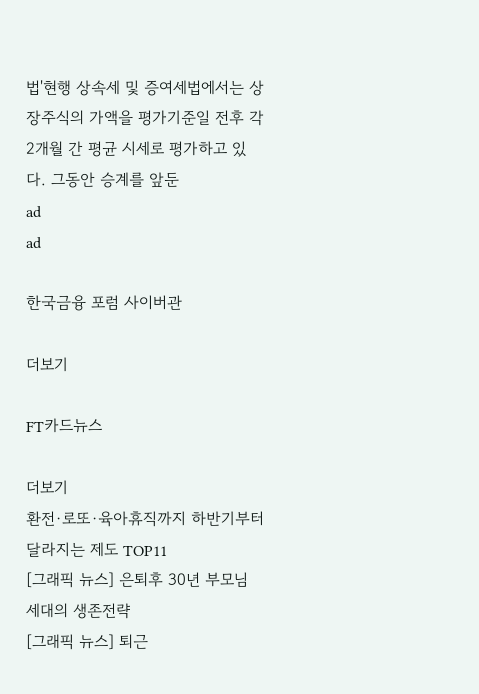법'현행 상속세 및 증여세법에서는 상장주식의 가액을 평가기준일 전후 각 2개월 간 평균 시세로 평가하고 있다. 그동안 승계를 앞둔
ad
ad

한국금융 포럼 사이버관

더보기

FT카드뉴스

더보기
환전·로또·육아휴직까지 하반기부터 달라지는 제도 TOP11
[그래픽 뉴스] 은퇴후 30년 부모님 세대의 생존전략
[그래픽 뉴스] 퇴근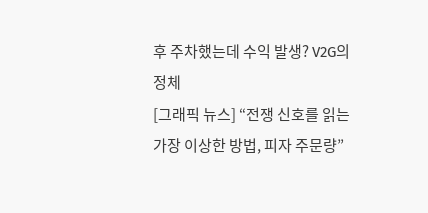후 주차했는데 수익 발생? V2G의 정체
[그래픽 뉴스] “전쟁 신호를 읽는 가장 이상한 방법, 피자 주문량”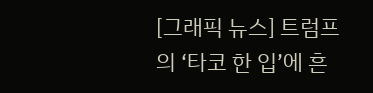[그래픽 뉴스] 트럼프의 ‘타코 한 입’에 흔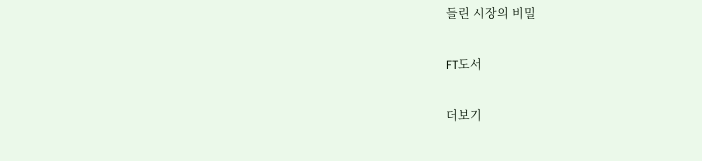들린 시장의 비밀

FT도서

더보기